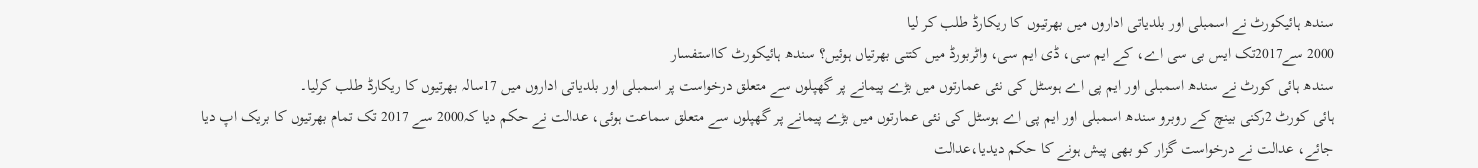سندھ ہائیکورٹ نے اسمبلی اور بلدیاتی اداروں میں بھرتیوں کا ریکارڈ طلب کر لیا
2000 سے2017تک ایس بی سی اے، کے ایم سی، ڈی ایم سی، واٹربورڈ میں کتنی بھرتیاں ہوئیں؟ سندھ ہائیکورٹ کااستفسار
سندھ ہائی کورٹ نے سندھ اسمبلی اور ایم پی اے ہوسٹل کی نئی عمارتوں میں بڑے پیمانے پر گھپلوں سے متعلق درخواست پر اسمبلی اور بلدیاتی اداروں میں 17سالہ بھرتیوں کا ریکارڈ طلب کرلیا۔
ہائی کورٹ 2رکنی بینچ کے روبرو سندھ اسمبلی اور ایم پی اے ہوسٹل کی نئی عمارتوں میں بڑے پیمانے پر گھپلوں سے متعلق سماعت ہوئی، عدالت نے حکم دیا کہ2000 سے 2017 تک تمام بھرتیوں کا بریک اپ دیا جائے، عدالت نے درخواست گزار کو بھی پیش ہونے کا حکم دیدیا،عدالت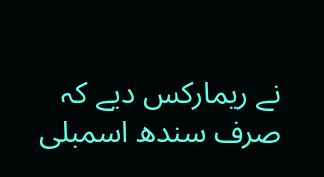نے ریمارکس دیے کہ صرف سندھ اسمبلی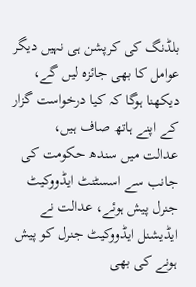بلڈنگ کی کرپشن ہی نہیں دیگر عوامل کا بھی جائزہ لیں گے، دیکھنا ہوگا کہ کیا درخواست گزار کے اپنے ہاتھ صاف ہیں،
عدالت میں سندھ حکومت کی جانب سے اسسٹنٹ ایڈووکیٹ جنرل پیش ہوئے، عدالت نے ایڈیشنل ایڈووکیٹ جنرل کو پیش ہونے کی بھی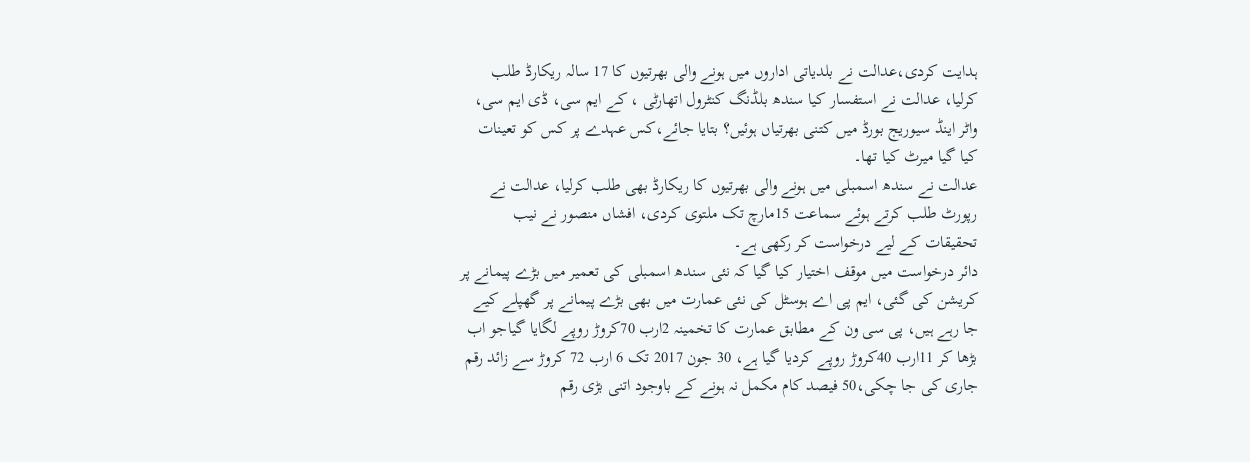ہدایت کردی،عدالت نے بلدیاتی اداروں میں ہونے والی بھرتیوں کا 17 سالہ ریکارڈ طلب کرلیا، عدالت نے استفسار کیا سندھ بلڈنگ کنٹرول اتھارٹی ، کے ایم سی، ڈی ایم سی، واٹر اینڈ سیوریج بورڈ میں کتنی بھرتیاں ہوئیں؟ بتایا جائے،کس عہدے پر کس کو تعینات کیا گیا میرٹ کیا تھا۔
عدالت نے سندھ اسمبلی میں ہونے والی بھرتیوں کا ریکارڈ بھی طلب کرلیا، عدالت نے رپورٹ طلب کرتے ہوئے سماعت 15مارچ تک ملتوی کردی، افشاں منصور نے نیب تحقیقات کے لیے درخواست کر رکھی ہے۔
دائر درخواست میں موقف اختیار کیا گیا کہ نئی سندھ اسمبلی کی تعمیر میں بڑے پیمانے پر کریشن کی گئی، ایم پی اے ہوسٹل کی نئی عمارت میں بھی بڑے پیمانے پر گھپلے کیے جا رہے ہیں، پی سی ون کے مطابق عمارت کا تخمینہ 2ارب 70کروڑ روپے لگایا گیاجو اب بڑھا کر 11ارب 40کروڑ روپے کردیا گیا ہے، 30 جون 2017 تک 6 ارب 72 کروڑ سے زائد رقم جاری کی جا چکی،50 فیصد کام مکمل نہ ہونے کے باوجود اتنی بڑی رقم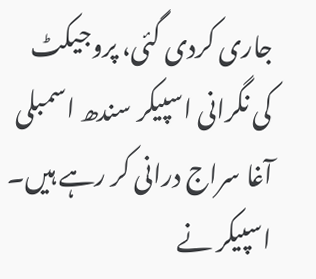جاری کردی گئی، پروجیکٹ کی نگرانی اسپیکر سندھ اسمبلی آغا سراج درانی کر رہے ہیں۔
اسپیکر نے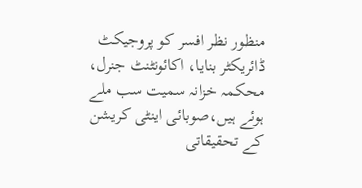منظور نظر افسر کو پروجیکٹ ڈائریکٹر بنایا، اکائونٹنٹ جنرل، محکمہ خزانہ سمیت سب ملے ہوئے ہیں،صوبائی اینٹی کریشن کے تحقیقاتی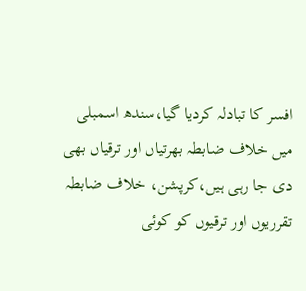افسر کا تبادلہ کردیا گیا،سندھ اسمبلی میں خلاف ضابطہ بھرتیاں اور ترقیاں بھی دی جا رہی ہیں،کرپشن، خلاف ضابطہ تقرریوں اور ترقیوں کو کوئی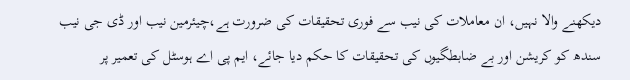دیکھنے والا نہیں، ان معاملات کی نیب سے فوری تحقیقات کی ضرورت ہے،چیئرمین نیب اور ڈی جی نیب سندھ کو کریشن اور بے ضابطگیوں کی تحقیقات کا حکم دیا جائے، ایم پی اے ہوسٹل کی تعمیر پر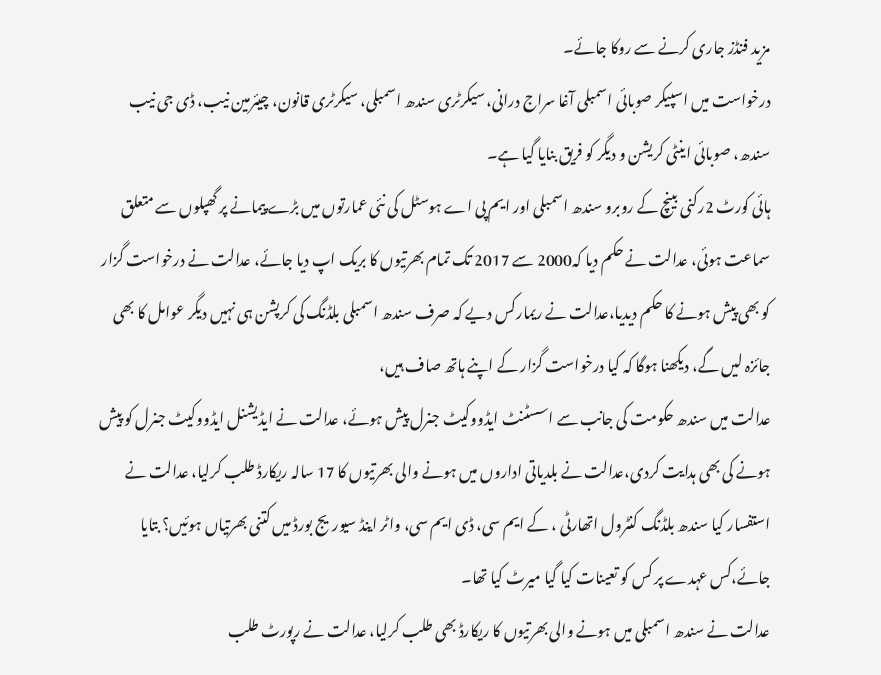مزید فنڈز جاری کرنے سے روکا جائے۔
درخواست میں اسپیکر صوبائی اسمبلی آغا سراج درانی، سیکرٹری سندھ اسمبلی، سیکرٹری قانون، چیئرمین نیب، ڈی جی نیب سندھ، صوبائی اینٹی کریشن و دیگر کو فریق بنایا گیا ہے۔
ہائی کورٹ 2رکنی بینچ کے روبرو سندھ اسمبلی اور ایم پی اے ہوسٹل کی نئی عمارتوں میں بڑے پیمانے پر گھپلوں سے متعلق سماعت ہوئی، عدالت نے حکم دیا کہ2000 سے 2017 تک تمام بھرتیوں کا بریک اپ دیا جائے، عدالت نے درخواست گزار کو بھی پیش ہونے کا حکم دیدیا،عدالت نے ریمارکس دیے کہ صرف سندھ اسمبلی بلڈنگ کی کرپشن ہی نہیں دیگر عوامل کا بھی جائزہ لیں گے، دیکھنا ہوگا کہ کیا درخواست گزار کے اپنے ہاتھ صاف ہیں،
عدالت میں سندھ حکومت کی جانب سے اسسٹنٹ ایڈووکیٹ جنرل پیش ہوئے، عدالت نے ایڈیشنل ایڈووکیٹ جنرل کو پیش ہونے کی بھی ہدایت کردی،عدالت نے بلدیاتی اداروں میں ہونے والی بھرتیوں کا 17 سالہ ریکارڈ طلب کرلیا، عدالت نے استفسار کیا سندھ بلڈنگ کنٹرول اتھارٹی ، کے ایم سی، ڈی ایم سی، واٹر اینڈ سیوریج بورڈ میں کتنی بھرتیاں ہوئیں؟ بتایا جائے،کس عہدے پر کس کو تعینات کیا گیا میرٹ کیا تھا۔
عدالت نے سندھ اسمبلی میں ہونے والی بھرتیوں کا ریکارڈ بھی طلب کرلیا، عدالت نے رپورٹ طلب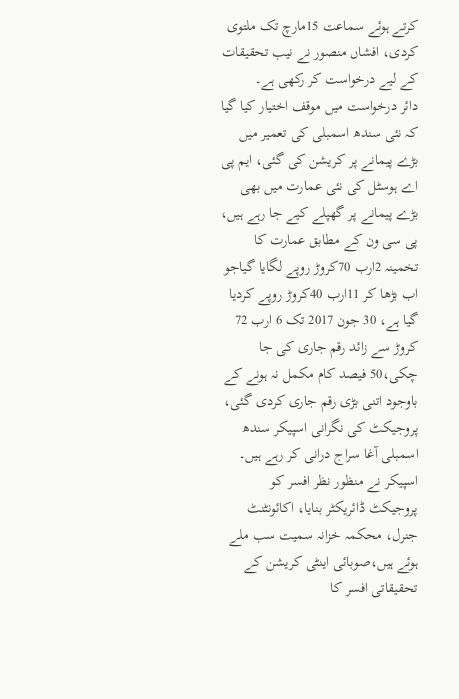کرتے ہوئے سماعت 15مارچ تک ملتوی کردی، افشاں منصور نے نیب تحقیقات کے لیے درخواست کر رکھی ہے۔
دائر درخواست میں موقف اختیار کیا گیا کہ نئی سندھ اسمبلی کی تعمیر میں بڑے پیمانے پر کریشن کی گئی، ایم پی اے ہوسٹل کی نئی عمارت میں بھی بڑے پیمانے پر گھپلے کیے جا رہے ہیں، پی سی ون کے مطابق عمارت کا تخمینہ 2ارب 70کروڑ روپے لگایا گیاجو اب بڑھا کر 11ارب 40کروڑ روپے کردیا گیا ہے، 30 جون 2017 تک 6 ارب 72 کروڑ سے زائد رقم جاری کی جا چکی،50 فیصد کام مکمل نہ ہونے کے باوجود اتنی بڑی رقم جاری کردی گئی، پروجیکٹ کی نگرانی اسپیکر سندھ اسمبلی آغا سراج درانی کر رہے ہیں۔
اسپیکر نے منظور نظر افسر کو پروجیکٹ ڈائریکٹر بنایا، اکائونٹنٹ جنرل، محکمہ خزانہ سمیت سب ملے ہوئے ہیں،صوبائی اینٹی کریشن کے تحقیقاتی افسر کا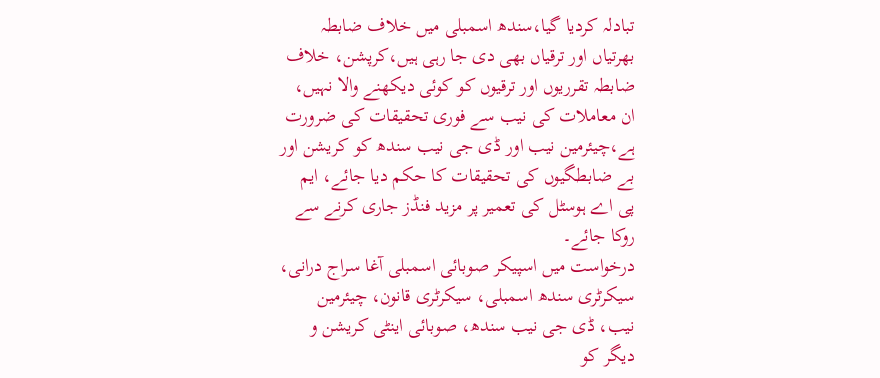تبادلہ کردیا گیا،سندھ اسمبلی میں خلاف ضابطہ بھرتیاں اور ترقیاں بھی دی جا رہی ہیں،کرپشن، خلاف ضابطہ تقرریوں اور ترقیوں کو کوئی دیکھنے والا نہیں، ان معاملات کی نیب سے فوری تحقیقات کی ضرورت ہے،چیئرمین نیب اور ڈی جی نیب سندھ کو کریشن اور بے ضابطگیوں کی تحقیقات کا حکم دیا جائے، ایم پی اے ہوسٹل کی تعمیر پر مزید فنڈز جاری کرنے سے روکا جائے۔
درخواست میں اسپیکر صوبائی اسمبلی آغا سراج درانی، سیکرٹری سندھ اسمبلی، سیکرٹری قانون، چیئرمین نیب، ڈی جی نیب سندھ، صوبائی اینٹی کریشن و دیگر کو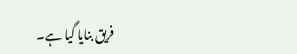فریق بنایا گیا ہے۔